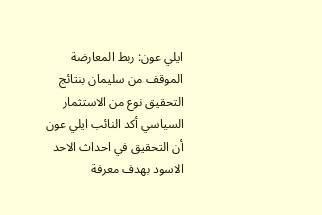ايلي عون: ربط المعارضة الموقف من سليمان بنتائج التحقيق نوع من الاستثمار السياسي أكد النائب ايلي عون أن التحقيق في احداث الاحد الاسود بهدف معرفة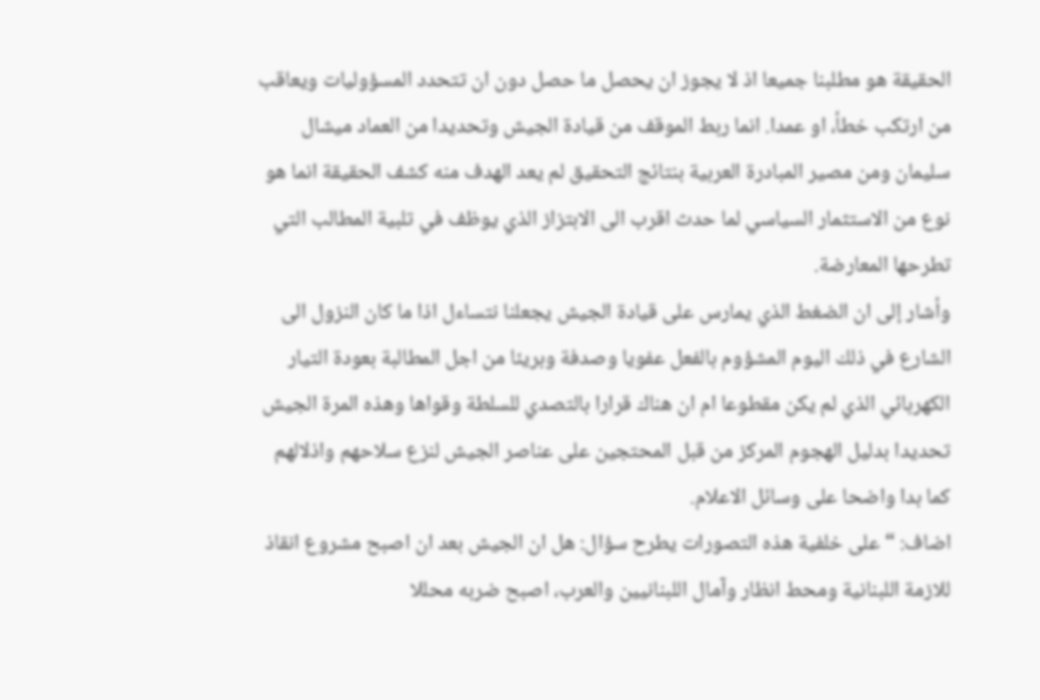الحقيقة هو مطلبنا جميعا اذ لا يجوز ان يحصل ما حصل دون ان تتحدد المسؤوليات ويعاقب من ارتكب خطأ، او عمدا. انما ربط الموقف من قيادة الجيش وتحديدا من العماد ميشال سليمان ومن مصير المبادرة العربية بنتائج التحقيق لم يعد الهدف منه كشف الحقيقة انما هو نوع من الاستثمار السياسي لما حدث اقرب الى الابتزاز الذي يوظف في تلبية المطالب التي تطرحها المعارضة.
وأشار إلى ان الضغط الذي يمارس على قيادة الجيش يجعلنا نتساءل اذا ما كان النزول الى الشارع في ذلك اليوم المشؤوم بالفعل عفويا وصدفة وبريئا من اجل المطالبة بعودة التيار الكهربائي الذي لم يكن مقطوعا ام ان هناك قرارا بالتصدي للسلطة وقواها وهذه المرة الجيش تحديدا بدليل الهجوم المركز من قبل المحتجين على عناصر الجيش لنزع سلاحهم واذلالهم كما بدا واضحا على وسائل الاعلام.
اضاف: “على خلفية هذه التصورات يطرح سؤال: هل ان الجيش بعد ان اصبح مشروع انقاذ للازمة اللبنانية ومحط انظار وآمال اللبنانيين والعرب، اصبح ضربه محللا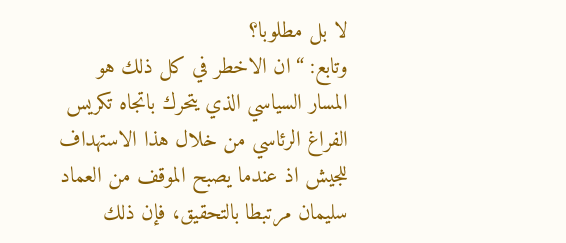لا بل مطلوبا؟
وتابع: “ان الاخطر في كل ذلك هو المسار السياسي الذي يتحرك باتجاه تكريس الفراغ الرئاسي من خلال هذا الاستهداف للجيش اذ عندما يصبح الموقف من العماد سليمان مرتبطا بالتحقيق، فإن ذلك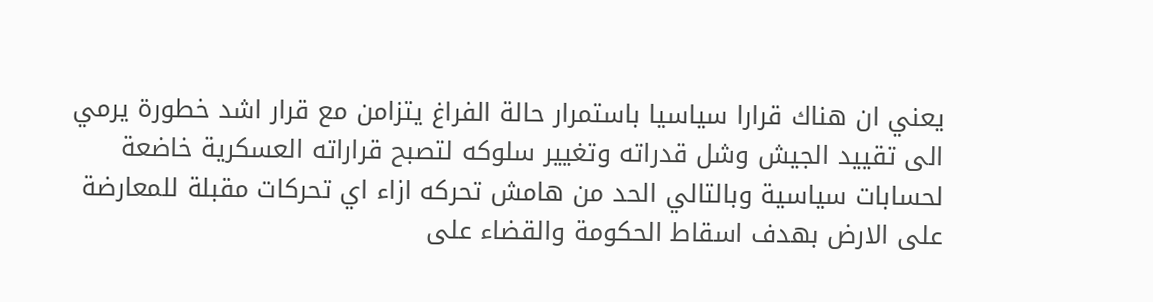يعني ان هناك قرارا سياسيا باستمرار حالة الفراغ يتزامن مع قرار اشد خطورة يرمي الى تقييد الجيش وشل قدراته وتغيير سلوكه لتصبح قراراته العسكرية خاضعة لحسابات سياسية وبالتالي الحد من هامش تحركه ازاء اي تحركات مقبلة للمعارضة على الارض بهدف اسقاط الحكومة والقضاء على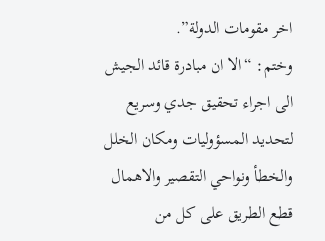اخر مقومات الدولة”.
وختم: “الا ان مبادرة قائد الجيش الى اجراء تحقيق جدي وسريع لتحديد المسؤوليات ومكان الخلل والخطأ ونواحي التقصير والاهمال قطع الطريق على كل من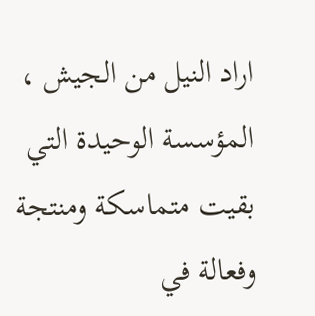اراد النيل من الجيش ، المؤسسة الوحيدة التي بقيت متماسكة ومنتجة وفعالة في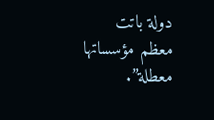دولة باتت معظم مؤسساتها معطلة”.